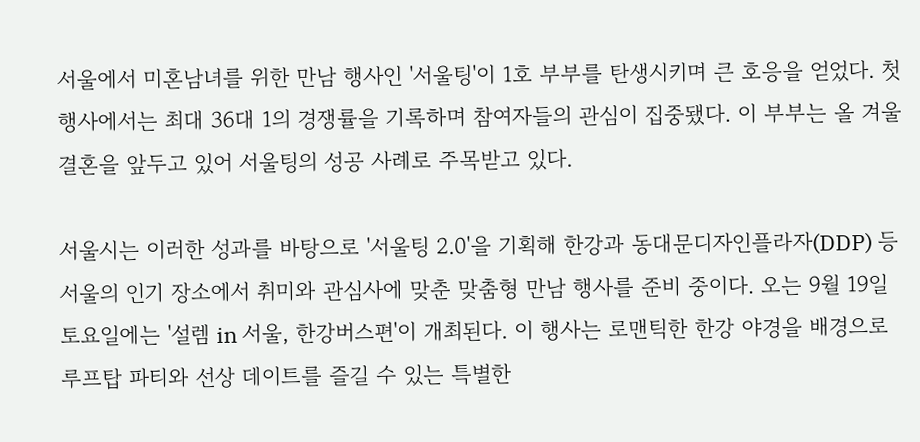서울에서 미혼남녀를 위한 만남 행사인 '서울팅'이 1호 부부를 탄생시키며 큰 호응을 얻었다. 첫 행사에서는 최대 36대 1의 경쟁률을 기록하며 참여자들의 관심이 집중됐다. 이 부부는 올 겨울 결혼을 앞두고 있어 서울팅의 성공 사례로 주목받고 있다.

서울시는 이러한 성과를 바탕으로 '서울팅 2.0'을 기획해 한강과 동대문디자인플라자(DDP) 등 서울의 인기 장소에서 취미와 관심사에 맞춘 맞춤형 만남 행사를 준비 중이다. 오는 9월 19일 토요일에는 '설렘 in 서울, 한강버스편'이 개최된다. 이 행사는 로맨틱한 한강 야경을 배경으로 루프탑 파티와 선상 데이트를 즐길 수 있는 특별한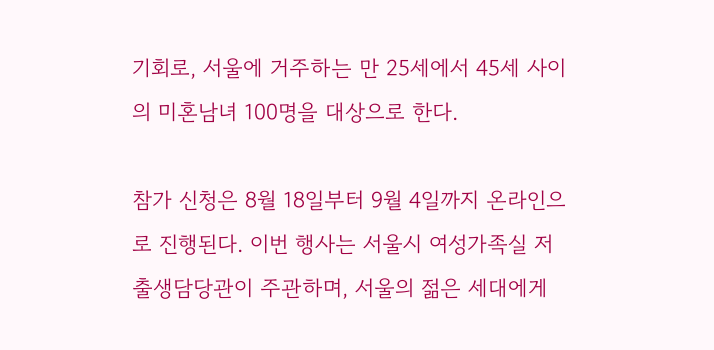기회로, 서울에 거주하는 만 25세에서 45세 사이의 미혼남녀 100명을 대상으로 한다.

참가 신청은 8월 18일부터 9월 4일까지 온라인으로 진행된다. 이번 행사는 서울시 여성가족실 저출생담당관이 주관하며, 서울의 젊은 세대에게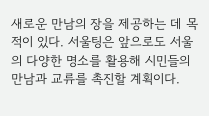새로운 만남의 장을 제공하는 데 목적이 있다. 서울팅은 앞으로도 서울의 다양한 명소를 활용해 시민들의 만남과 교류를 촉진할 계획이다.